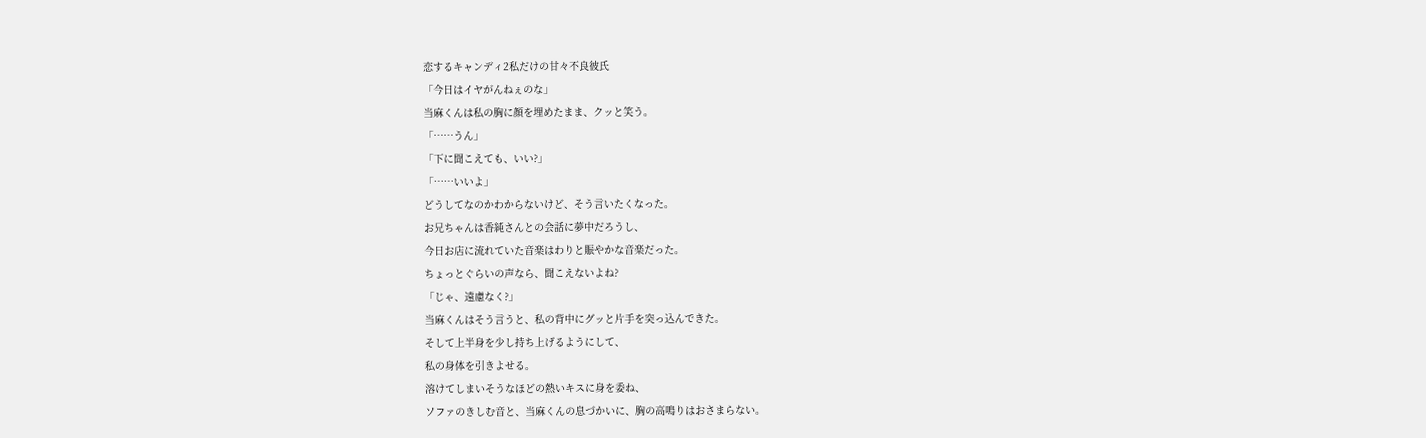恋するキャンディ2私だけの甘々不良彼氏
「今日はイヤがんねぇのな」
当麻くんは私の胸に顔を埋めたまま、クッと笑う。
「……うん」
「下に聞こえても、いい?」
「……いいよ」
どうしてなのかわからないけど、そう言いたくなった。
お兄ちゃんは香純さんとの会話に夢中だろうし、
今日お店に流れていた音楽はわりと賑やかな音楽だった。
ちょっとぐらいの声なら、聞こえないよね?
「じゃ、遠慮なく?」
当麻くんはそう言うと、私の背中にグッと片手を突っ込んできた。
そして上半身を少し持ち上げるようにして、
私の身体を引きよせる。
溶けてしまいそうなほどの熱いキスに身を委ね、
ソファのきしむ音と、当麻くんの息づかいに、胸の高鳴りはおさまらない。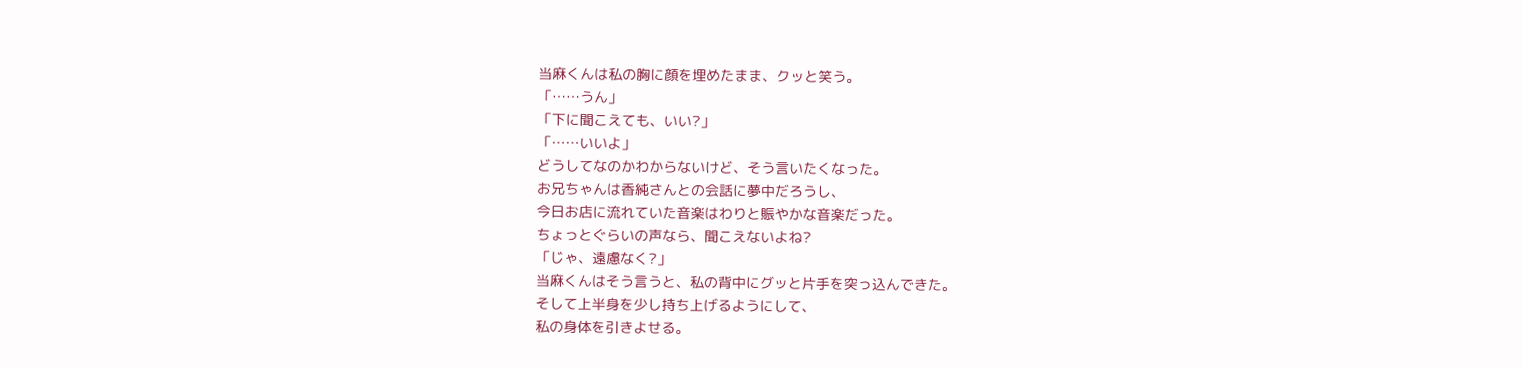当麻くんは私の胸に顔を埋めたまま、クッと笑う。
「……うん」
「下に聞こえても、いい?」
「……いいよ」
どうしてなのかわからないけど、そう言いたくなった。
お兄ちゃんは香純さんとの会話に夢中だろうし、
今日お店に流れていた音楽はわりと賑やかな音楽だった。
ちょっとぐらいの声なら、聞こえないよね?
「じゃ、遠慮なく?」
当麻くんはそう言うと、私の背中にグッと片手を突っ込んできた。
そして上半身を少し持ち上げるようにして、
私の身体を引きよせる。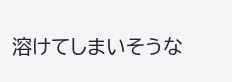溶けてしまいそうな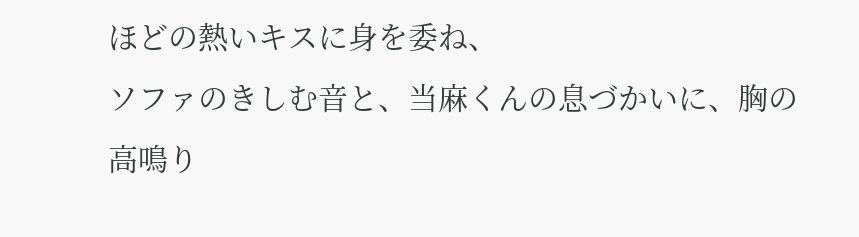ほどの熱いキスに身を委ね、
ソファのきしむ音と、当麻くんの息づかいに、胸の高鳴り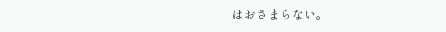はおさまらない。